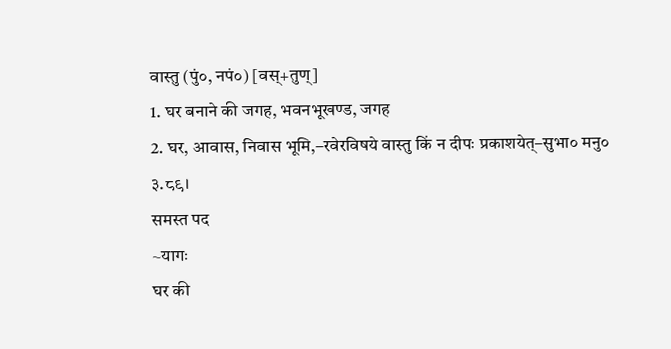वास्तु (पुं०, नपं०) [वस्+तुण्]
1. घर बनाने की जगह, भवनभूखण्ड, जगह
2. घर, आवास, निवास भूमि,–रवेरविषये वास्तु किं न दीपः प्रकाशयेत्–सुभा० मनु० ३.८९।
समस्त पद
~यागः
घर की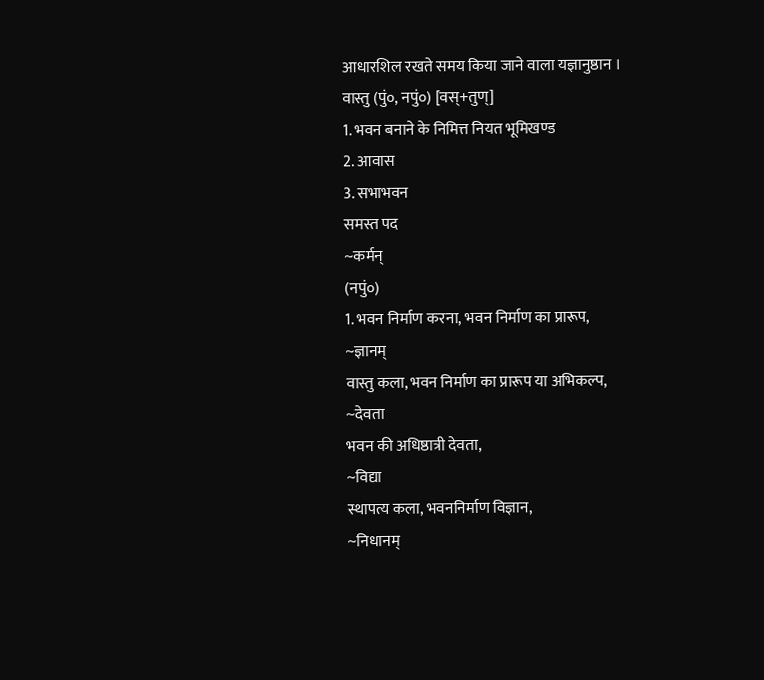आधारशिल रखते समय किया जाने वाला यज्ञानुष्ठान ।
वास्तु (पुं०, नपुं०) [वस्+तुण्]
1. भवन बनाने के निमित्त नियत भूमिखण्ड
2. आवास
3. सभाभवन
समस्त पद
~कर्मन्
(नपुं०)
1. भवन निर्माण करना, भवन निर्माण का प्रारूप,
~ज्ञानम्
वास्तु कला, भवन निर्माण का प्रारूप या अभिकल्प,
~देवता
भवन की अधिष्ठात्री देवता,
~विद्या
स्थापत्य कला, भवननिर्माण विज्ञान,
~निधानम्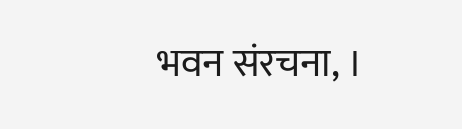भवन संरचना, ।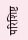परिशिष्ट